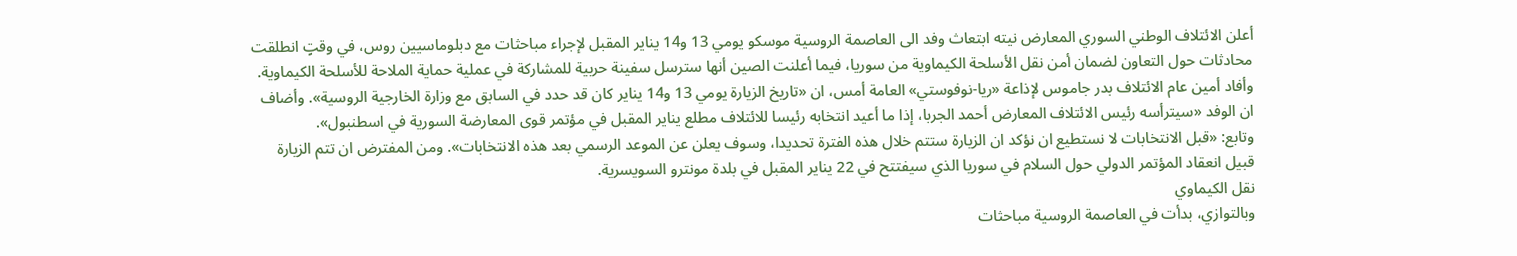أعلن الائتلاف الوطني السوري المعارض نيته ابتعاث وفد الى العاصمة الروسية موسكو يومي 13 و14 يناير المقبل لإجراء مباحثات مع دبلوماسيين روس، في وقتٍ انطلقت محادثات حول التعاون لضمان أمن نقل الأسلحة الكيماوية من سوريا، فيما أعلنت الصين أنها سترسل سفينة حربية للمشاركة في عملية حماية الملاحة للأسلحة الكيماوية.
وأفاد أمين عام الائتلاف بدر جاموس لإذاعة «ريا-نوفوستي» العامة أمس، ان «تاريخ الزيارة يومي 13 و14 يناير كان قد حدد في السابق مع وزارة الخارجية الروسية». وأضاف ان الوفد «سيترأسه رئيس الائتلاف المعارض أحمد الجربا، إذا ما أعيد انتخابه رئيسا للائتلاف مطلع يناير المقبل في مؤتمر قوى المعارضة السورية في اسطنبول».
وتابع: «قبل الانتخابات لا نستطيع ان نؤكد ان الزيارة ستتم خلال هذه الفترة تحديدا، وسوف يعلن عن الموعد الرسمي بعد هذه الانتخابات». ومن المفترض ان تتم الزيارة قبيل انعقاد المؤتمر الدولي حول السلام في سوريا الذي سيفتتح في 22 يناير المقبل في بلدة مونترو السويسرية.
نقل الكيماوي
وبالتوازي، بدأت في العاصمة الروسية مباحثات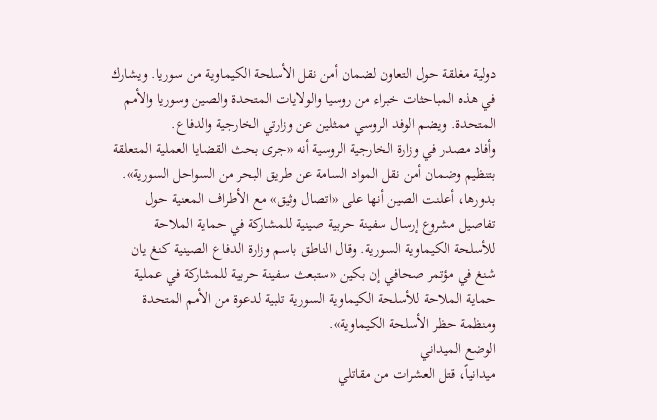دولية مغلقة حول التعاون لضمان أمن نقل الأسلحة الكيماوية من سوريا. ويشارك في هذه المباحثات خبراء من روسيا والولايات المتحدة والصين وسوريا والأمم المتحدة. ويضم الوفد الروسي ممثلين عن وزارتي الخارجية والدفاع.
وأفاد مصدر في وزارة الخارجية الروسية أنه «جرى بحث القضايا العملية المتعلقة بتنظيم وضمان أمن نقل المواد السامة عن طريق البحر من السواحل السورية». بدورها، أعلنت الصين أنها على «اتصال وثيق» مع الأطراف المعنية حول تفاصيل مشروع إرسال سفينة حربية صينية للمشاركة في حماية الملاحة للأسلحة الكيماوية السورية. وقال الناطق باسم وزارة الدفاع الصينية كنغ يان شنغ في مؤتمر صحافي إن بكين «ستبعث سفينة حربية للمشاركة في عملية حماية الملاحة للأسلحة الكيماوية السورية تلبية لدعوة من الأمم المتحدة ومنظمة حظر الأسلحة الكيماوية».
الوضع الميداني
ميدانياً، قتل العشرات من مقاتلي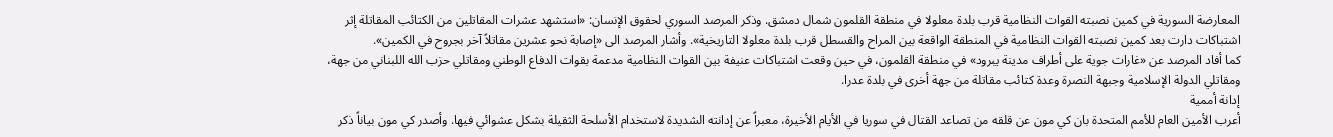المعارضة السورية في كمين نصبته القوات النظامية قرب بلدة معلولا في منطقة القلمون شمال دمشق. وذكر المرصد السوري لحقوق الإنسان: «استشهد عشرات المقاتلين من الكتائب المقاتلة إثر اشتباكات دارت بعد كمين نصبته القوات النظامية في المنطقة الواقعة بين المراح والقسطل قرب بلدة معلولا التاريخية». وأشار المرصد الى «إصابة نحو عشرين مقاتلاً آخر بجروح في الكمين».
كما أفاد المرصد عن «غارات جوية على أطراف مدينة يبرود» في منطقة القلمون، في حين وقعت اشتباكات عنيفة بين القوات النظامية مدعمة بقوات الدفاع الوطني ومقاتلي حزب الله اللبناني من جهة، ومقاتلي الدولة الإسلامية وجبهة النصرة وعدة كتائب مقاتلة من جهة أخرى في بلدة عدرا.
إدانة أممية
أعرب الأمين العام للأمم المتحدة بان كي مون عن قلقه من تصاعد القتال في سوريا في الأيام الأخيرة، معبراً عن إدانته الشديدة لاستخدام الأسلحة الثقيلة بشكل عشوائي فيها. وأصدر كي مون بياناً ذكر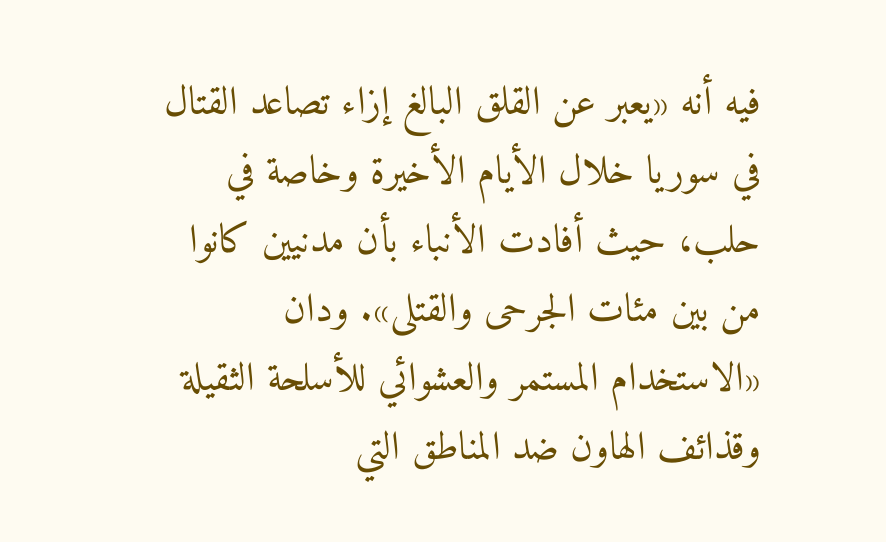فيه أنه «يعبر عن القلق البالغ إزاء تصاعد القتال في سوريا خلال الأيام الأخيرة وخاصة في حلب، حيث أفادت الأنباء بأن مدنيين كانوا من بين مئات الجرحى والقتلى». ودان «الاستخدام المستمر والعشوائي للأسلحة الثقيلة وقذائف الهاون ضد المناطق التي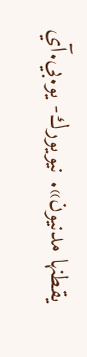يقطنها مدنيون». نيويورك- يو.بي.آي